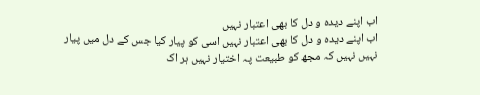اب اپنے دیدہ و دل کا بھی اعتبار نہیں
اب اپنے دیدہ و دل کا بھی اعتبار نہیں اسی کو پیار کیا جس کے دل میں پیار نہیں نہیں کہ مجھ کو طبیعت پہ اختیار نہیں ہر اک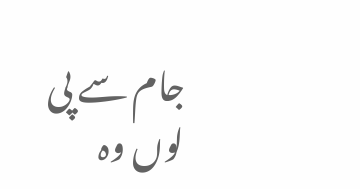جام سے پی لوں وہ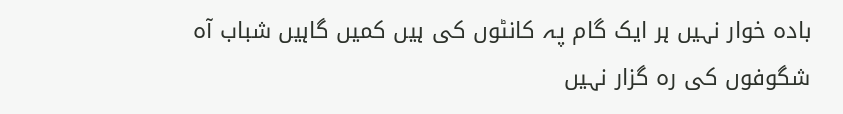بادہ خوار نہیں ہر ایک گام پہ کانٹوں کی ہیں کمیں گاہیں شباب آہ شگوفوں کی رہ گزار نہیں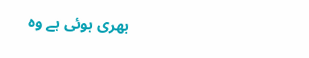بھری ہوئی ہے وہ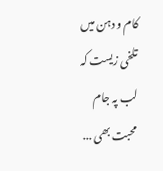کام و دہن میں تلخی زیست کہ لب پہ جام محبت بھی ...